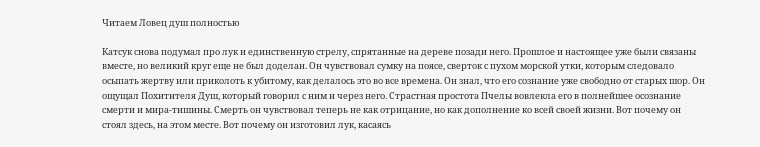Читаем Ловец душ полностью

Катсук снова подумал про лук и единственную стрелу, спрятанные на дереве позади него. Прошлое и настоящее уже были связаны вместе, но великий круг еще не был доделан. Он чувствовал сумку на поясе, сверток с пухом морской утки, которым следовало осыпать жертву или приколоть к убитому, как делалось это во все времена. Он знал, что его сознание уже свободно от старых шор. Он ощущал Похитителя Душ, который говорил с ним и через него. Страстная простота Пчелы вовлекла его в полнейшее осознание смерти и мира-тишины. Смерть он чувствовал теперь не как отрицание, но как дополнение ко всей своей жизни. Вот почему он стоял здесь, на этом месте. Вот почему он изготовил лук, касаясь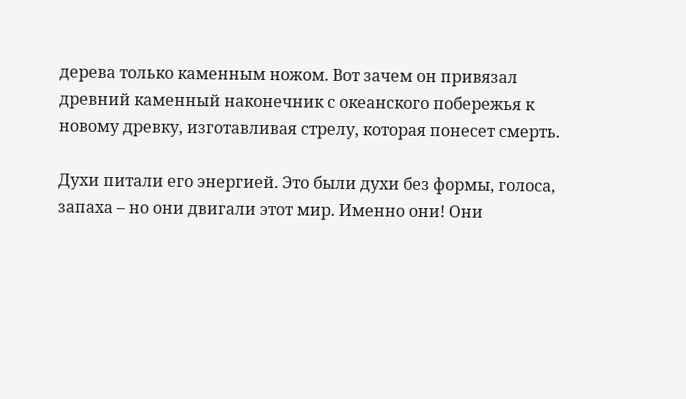дерева только каменным ножом. Вот зачем он привязал древний каменный наконечник с океанского побережья к новому древку, изготавливая стрелу, которая понесет смерть.

Духи питали его энергией. Это были духи без формы, голоса, запаха – но они двигали этот мир. Именно они! Они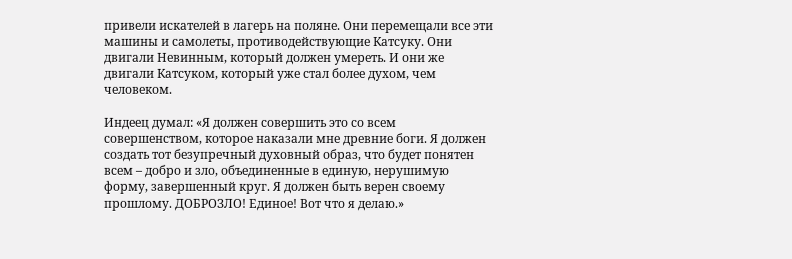привели искателей в лагерь на поляне. Они перемещали все эти машины и самолеты, противодействующие Катсуку. Они двигали Невинным, который должен умереть. И они же двигали Катсуком, который уже стал более духом, чем человеком.

Индеец думал: «Я должен совершить это со всем совершенством, которое наказали мне древние боги. Я должен создать тот безупречный духовный образ, что будет понятен всем – добро и зло, объединенные в единую, нерушимую форму, завершенный круг. Я должен быть верен своему прошлому. ДОБРОЗЛО! Единое! Вот что я делаю.»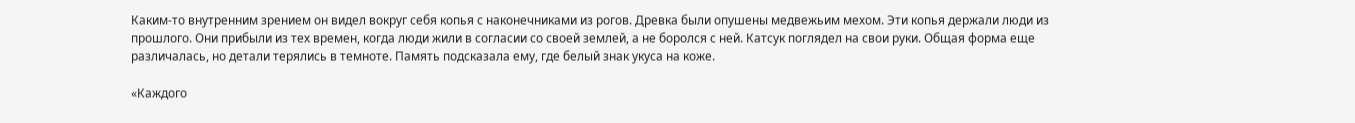Каким-то внутренним зрением он видел вокруг себя копья с наконечниками из рогов. Древка были опушены медвежьим мехом. Эти копья держали люди из прошлого. Они прибыли из тех времен, когда люди жили в согласии со своей землей, а не боролся с ней. Катсук поглядел на свои руки. Общая форма еще различалась, но детали терялись в темноте. Память подсказала ему, где белый знак укуса на коже.

«Каждого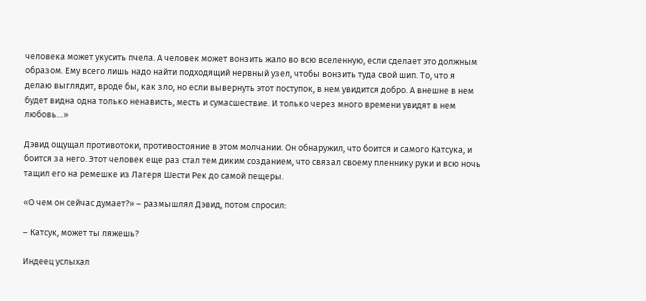человека может укусить пчела. А человек может вонзить жало во всю вселенную, если сделает это должным образом. Ему всего лишь надо найти подходящий нервный узел, чтобы вонзить туда свой шип. То, что я делаю выглядит, вроде бы, как зло, но если вывернуть этот поступок, в нем увидится добро. А внешне в нем будет видна одна только ненависть, месть и сумасшествие. И только через много времени увидят в нем любовь…»

Дэвид ощущал противотоки, противостояние в этом молчании. Он обнаружил, что боится и самого Катсука, и боится за него. Этот человек еще раз стал тем диким созданием, что связал своему пленнику руки и всю ночь тащил его на ремешке из Лагеря Шести Рек до самой пещеры.

«О чем он сейчас думает?» – размышлял Дэвид, потом спросил:

– Катсук, может ты ляжешь?

Индеец услыхал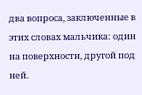два вопроса, заключенные в этих словах мальчика: один на поверхности, другой под ней.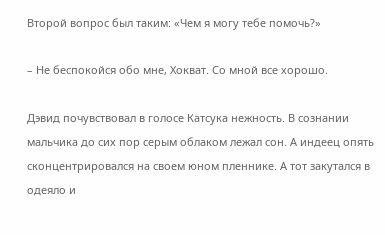Второй вопрос был таким: «Чем я могу тебе помочь?»

– Не беспокойся обо мне, Хокват. Со мной все хорошо.

Дэвид почувствовал в голосе Катсука нежность. В сознании мальчика до сих пор серым облаком лежал сон. А индеец опять сконцентрировался на своем юном пленнике. А тот закутался в одеяло и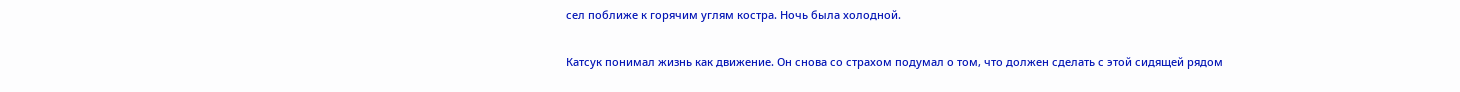сел поближе к горячим углям костра. Ночь была холодной.

Катсук понимал жизнь как движение. Он снова со страхом подумал о том, что должен сделать с этой сидящей рядом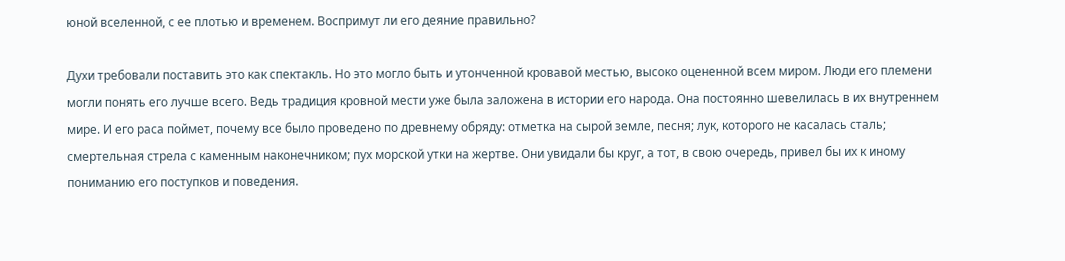юной вселенной, с ее плотью и временем. Воспримут ли его деяние правильно?

Духи требовали поставить это как спектакль. Но это могло быть и утонченной кровавой местью, высоко оцененной всем миром. Люди его племени могли понять его лучше всего. Ведь традиция кровной мести уже была заложена в истории его народа. Она постоянно шевелилась в их внутреннем мире. И его раса поймет, почему все было проведено по древнему обряду: отметка на сырой земле, песня; лук, которого не касалась сталь; смертельная стрела с каменным наконечником; пух морской утки на жертве. Они увидали бы круг, а тот, в свою очередь, привел бы их к иному пониманию его поступков и поведения.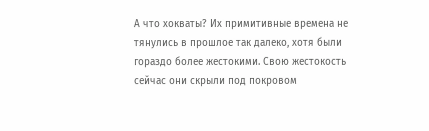А что хокваты? Их примитивные времена не тянулись в прошлое так далеко, хотя были гораздо более жестокими. Свою жестокость сейчас они скрыли под покровом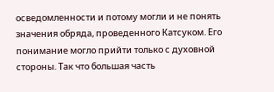осведомленности и потому могли и не понять значения обряда, проведенного Катсуком. Его понимание могло прийти только с духовной стороны. Так что большая часть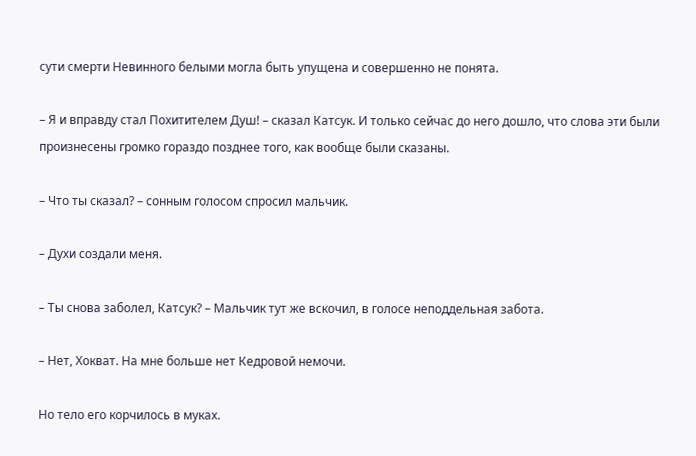сути смерти Невинного белыми могла быть упущена и совершенно не понята.

– Я и вправду стал Похитителем Душ! – сказал Катсук. И только сейчас до него дошло, что слова эти были произнесены громко гораздо позднее того, как вообще были сказаны.

– Что ты сказал? – сонным голосом спросил мальчик.

– Духи создали меня.

– Ты снова заболел, Катсук? – Мальчик тут же вскочил, в голосе неподдельная забота.

– Нет, Хокват. На мне больше нет Кедровой немочи.

Но тело его корчилось в муках.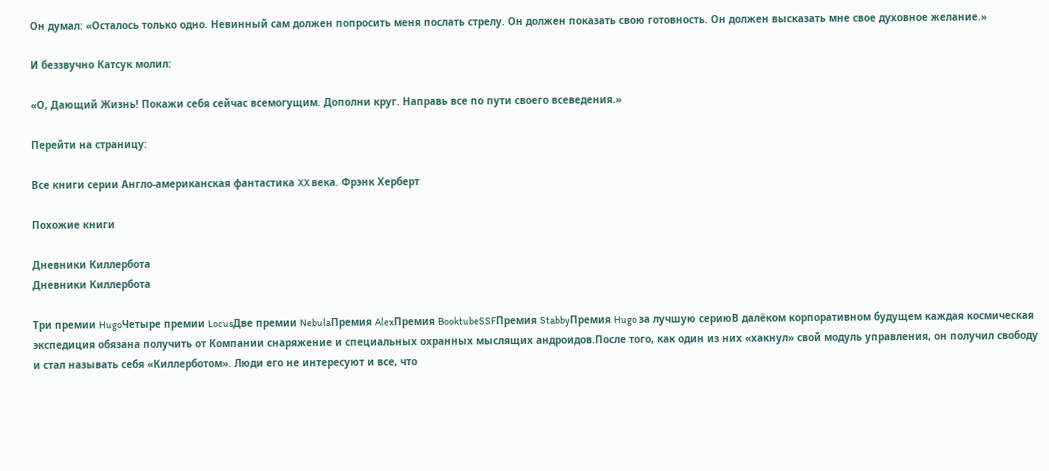Он думал: «Осталось только одно. Невинный сам должен попросить меня послать стрелу. Он должен показать свою готовность. Он должен высказать мне свое духовное желание.»

И беззвучно Катсук молил:

«О, Дающий Жизнь! Покажи себя сейчас всемогущим. Дополни круг. Направь все по пути своего всеведения.»

Перейти на страницу:

Все книги серии Англо-американская фантастика XX века. Фрэнк Херберт

Похожие книги

Дневники Киллербота
Дневники Киллербота

Три премии HugoЧетыре премии LocusДве премии NebulaПремия AlexПремия BooktubeSSFПремия StabbyПремия Hugo за лучшую сериюВ далёком корпоративном будущем каждая космическая экспедиция обязана получить от Компании снаряжение и специальных охранных мыслящих андроидов.После того, как один из них «хакнул» свой модуль управления, он получил свободу и стал называть себя «Киллерботом». Люди его не интересуют и все, что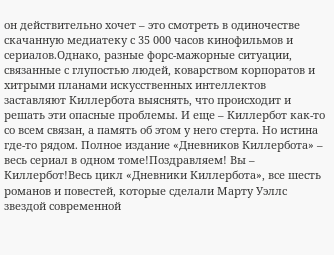он действительно хочет – это смотреть в одиночестве скачанную медиатеку с 35 000 часов кинофильмов и сериалов.Однако, разные форс-мажорные ситуации, связанные с глупостью людей, коварством корпоратов и хитрыми планами искусственных интеллектов заставляют Киллербота выяснять, что происходит и решать эти опасные проблемы. И еще – Киллербот как-то со всем связан, а память об этом у него стерта. Но истина где-то рядом. Полное издание «Дневников Киллербота» – весь сериал в одном томе!Поздравляем! Вы – Киллербот!Весь цикл «Дневники Киллербота», все шесть романов и повестей, которые сделали Марту Уэллс звездой современной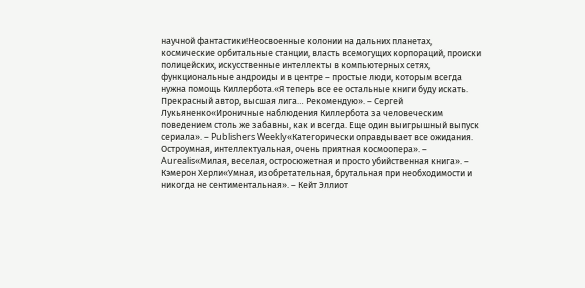научной фантастики!Неосвоенные колонии на дальних планетах, космические орбитальные станции, власть всемогущих корпораций, происки полицейских, искусственные интеллекты в компьютерных сетях, функциональные андроиды и в центре – простые люди, которым всегда нужна помощь Киллербота.«Я теперь все ее остальные книги буду искать. Прекрасный автор, высшая лига… Рекомендую». – Сергей Лукьяненко«Ироничные наблюдения Киллербота за человеческим поведением столь же забавны, как и всегда. Еще один выигрышный выпуск сериала». – Publishers Weekly«Категорически оправдывает все ожидания. Остроумная, интеллектуальная, очень приятная космоопера». – Aurealis«Милая, веселая, остросюжетная и просто убийственная книга». – Кэмерон Херли«Умная, изобретательная, брутальная при необходимости и никогда не сентиментальная». – Кейт Эллиот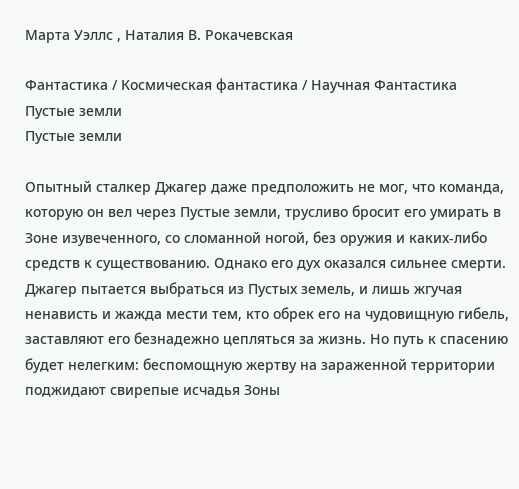Марта Уэллс , Наталия В. Рокачевская

Фантастика / Космическая фантастика / Научная Фантастика
Пустые земли
Пустые земли

Опытный сталкер Джагер даже предположить не мог, что команда, которую он вел через Пустые земли, трусливо бросит его умирать в Зоне изувеченного, со сломанной ногой, без оружия и каких-либо средств к существованию. Однако его дух оказался сильнее смерти. Джагер пытается выбраться из Пустых земель, и лишь жгучая ненависть и жажда мести тем, кто обрек его на чудовищную гибель, заставляют его безнадежно цепляться за жизнь. Но путь к спасению будет нелегким: беспомощную жертву на зараженной территории поджидают свирепые исчадья Зоны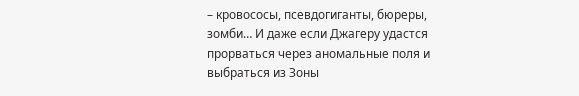– кровососы, псевдогиганты, бюреры, зомби… И даже если Джагеру удастся прорваться через аномальные поля и выбраться из Зоны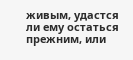живым, удастся ли ему остаться прежним, или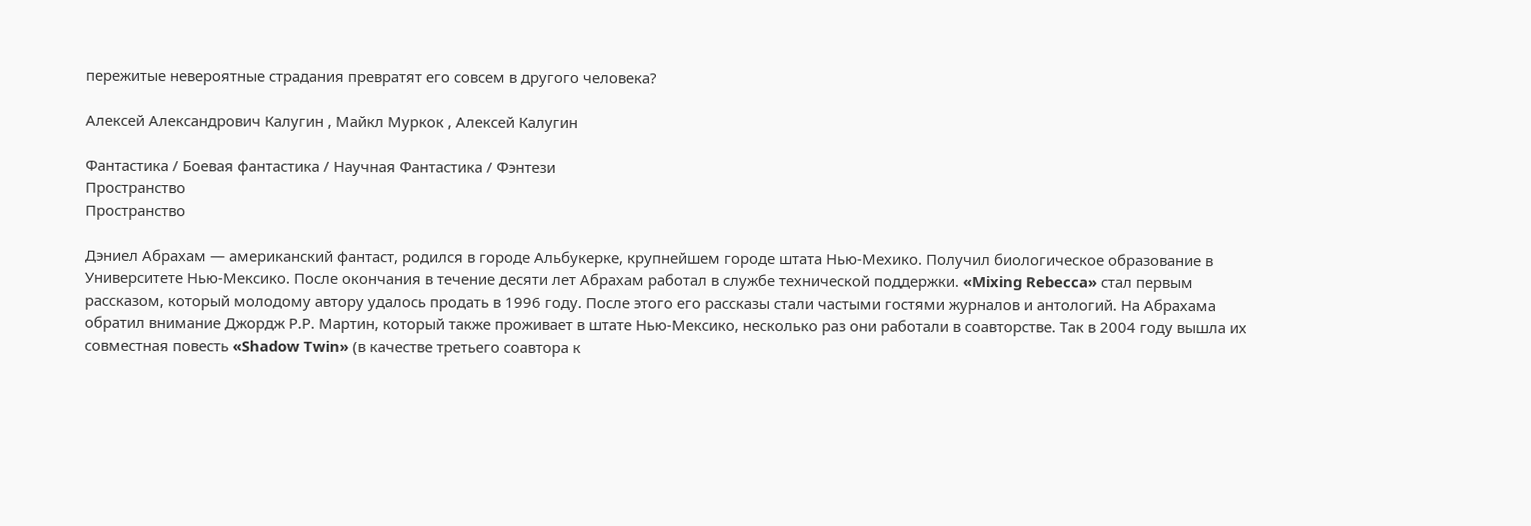пережитые невероятные страдания превратят его совсем в другого человека?

Алексей Александрович Калугин , Майкл Муркок , Алексей Калугин

Фантастика / Боевая фантастика / Научная Фантастика / Фэнтези
Пространство
Пространство

Дэниел Абрахам — американский фантаст, родился в городе Альбукерке, крупнейшем городе штата Нью-Мехико. Получил биологическое образование в Университете Нью-Мексико. После окончания в течение десяти лет Абрахам работал в службе технической поддержки. «Mixing Rebecca» стал первым рассказом, который молодому автору удалось продать в 1996 году. После этого его рассказы стали частыми гостями журналов и антологий. На Абрахама обратил внимание Джордж Р.Р. Мартин, который также проживает в штате Нью-Мексико, несколько раз они работали в соавторстве. Так в 2004 году вышла их совместная повесть «Shadow Twin» (в качестве третьего соавтора к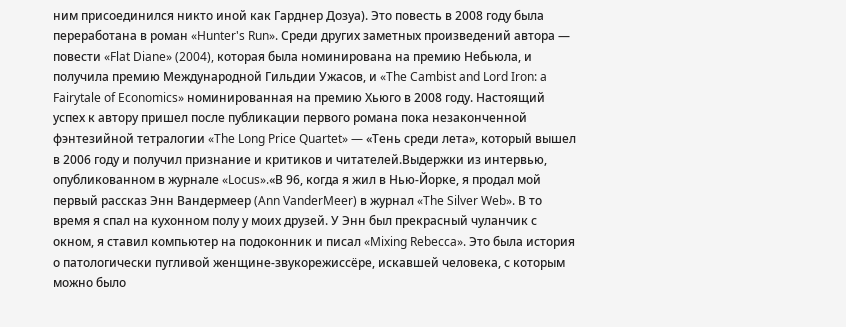ним присоединился никто иной как Гарднер Дозуа). Это повесть в 2008 году была переработана в роман «Hunter's Run». Среди других заметных произведений автора — повести «Flat Diane» (2004), которая была номинирована на премию Небьюла, и получила премию Международной Гильдии Ужасов, и «The Cambist and Lord Iron: a Fairytale of Economics» номинированная на премию Хьюго в 2008 году. Настоящий успех к автору пришел после публикации первого романа пока незаконченной фэнтезийной тетралогии «The Long Price Quartet» — «Тень среди лета», который вышел в 2006 году и получил признание и критиков и читателей.Выдержки из интервью, опубликованном в журнале «Locus».«В 96, когда я жил в Нью-Йорке, я продал мой первый рассказ Энн Вандермеер (Ann VanderMeer) в журнал «The Silver Web». В то время я спал на кухонном полу у моих друзей. У Энн был прекрасный чуланчик с окном, я ставил компьютер на подоконник и писал «Mixing Rebecca». Это была история о патологически пугливой женщине-звукорежиссёре, искавшей человека, с которым можно было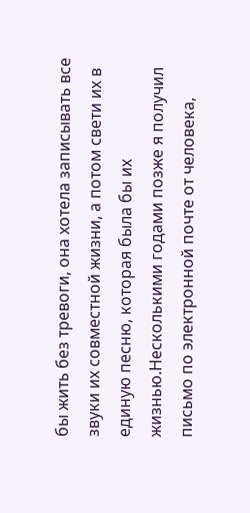бы жить без тревоги, она хотела записывать все звуки их совместной жизни, а потом свети их в единую песню, которая была бы их жизнью.Несколькими годами позже я получил письмо по электронной почте от человека,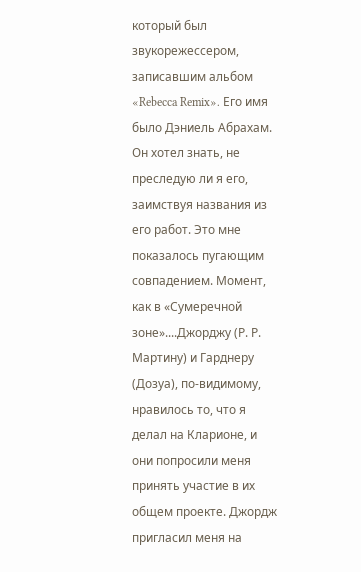который был звукорежессером, записавшим альбом «Rebecca Remix». Его имя было Дэниель Абрахам. Он хотел знать, не преследую ли я его, заимствуя названия из его работ. Это мне показалось пугающим совпадением. Момент, как в «Сумеречной зоне»....Джорджу (Р. Р. Мартину) и Гарднеру (Дозуа), по-видимому, нравилось то, что я делал на Кларионе, и они попросили меня принять участие в их общем проекте. Джордж пригласил меня на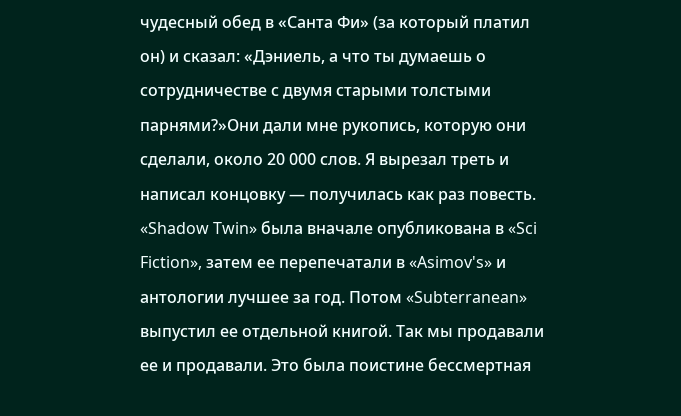чудесный обед в «Санта Фи» (за который платил он) и сказал: «Дэниель, а что ты думаешь о сотрудничестве с двумя старыми толстыми парнями?»Они дали мне рукопись, которую они сделали, около 20 000 слов. Я вырезал треть и написал концовку — получилась как раз повесть. «Shadow Twin» была вначале опубликована в «Sci Fiction», затем ее перепечатали в «Asimov's» и антологии лучшее за год. Потом «Subterranean» выпустил ее отдельной книгой. Так мы продавали ее и продавали. Это была поистине бессмертная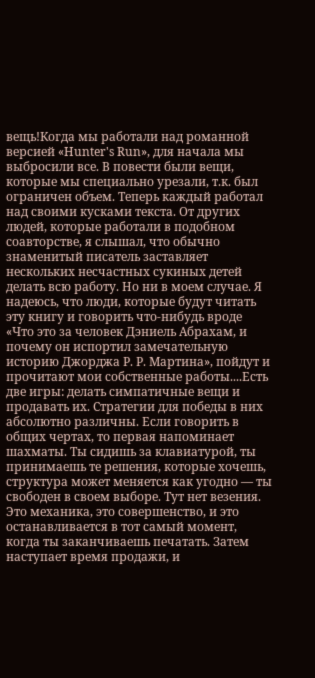вещь!Когда мы работали над романной версией «Hunter's Run», для начала мы выбросили все. В повести были вещи, которые мы специально урезали, т.к. был ограничен объем. Теперь каждый работал над своими кусками текста. От других людей, которые работали в подобном соавторстве, я слышал, что обычно знаменитый писатель заставляет нескольких несчастных сукиных детей делать всю работу. Но ни в моем случае. Я надеюсь, что люди, которые будут читать эту книгу и говорить что-нибудь вроде «Что это за человек Дэниель Абрахам, и почему он испортил замечательную историю Джорджа Р. Р. Мартина», пойдут и прочитают мои собственные работы....Есть две игры: делать симпатичные вещи и продавать их. Стратегии для победы в них абсолютно различны. Если говорить в общих чертах, то первая напоминает шахматы. Ты сидишь за клавиатурой, ты принимаешь те решения, которые хочешь, структура может меняется как угодно — ты свободен в своем выборе. Тут нет везения. Это механика, это совершенство, и это останавливается в тот самый момент, когда ты заканчиваешь печатать. Затем наступает время продажи, и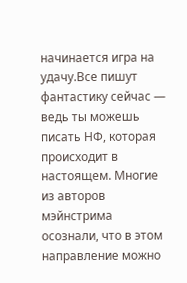начинается игра на удачу.Все пишут фантастику сейчас — ведь ты можешь писать НФ, которая происходит в настоящем. Многие из авторов мэйнстрима осознали, что в этом направление можно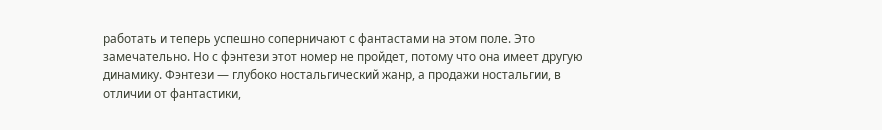работать и теперь успешно соперничают с фантастами на этом поле. Это замечательно. Но с фэнтези этот номер не пройдет, потому что она имеет другую динамику. Фэнтези — глубоко ностальгический жанр, а продажи ностальгии, в отличии от фантастики,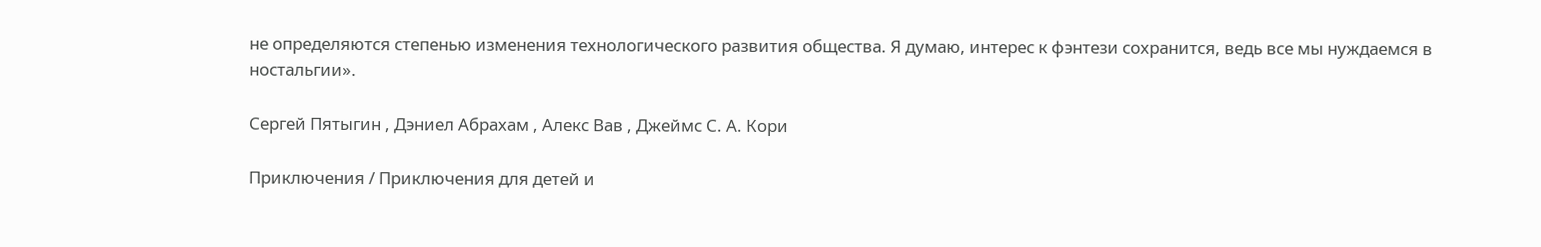не определяются степенью изменения технологического развития общества. Я думаю, интерес к фэнтези сохранится, ведь все мы нуждаемся в ностальгии».

Сергей Пятыгин , Дэниел Абрахам , Алекс Вав , Джеймс С. А. Кори

Приключения / Приключения для детей и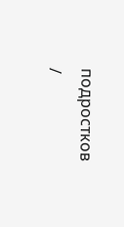подростков /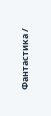Фантастика /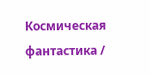Космическая фантастика /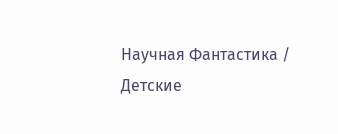Научная Фантастика / Детские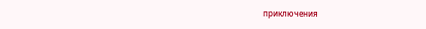приключения